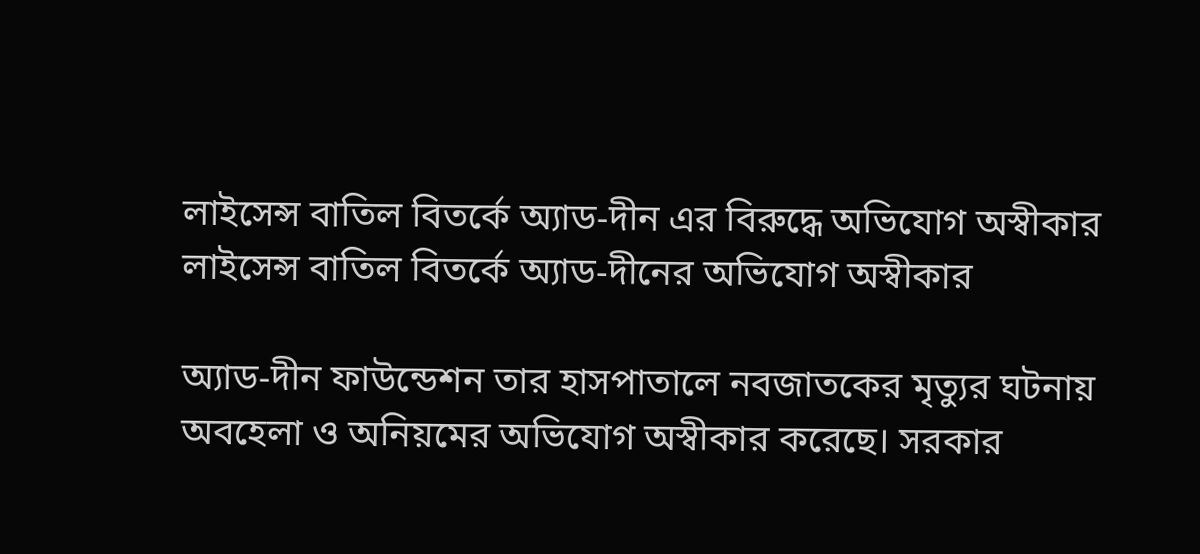লাইসেন্স বাতিল বিতর্কে অ্যাড-দীন এর বিরুদ্ধে অভিযোগ অস্বীকার
লাইসেন্স বাতিল বিতর্কে অ্যাড-দীনের অভিযোগ অস্বীকার

অ্যাড-দীন ফাউন্ডেশন তার হাসপাতালে নবজাতকের মৃত্যুর ঘটনায় অবহেলা ও অনিয়মের অভিযোগ অস্বীকার করেছে। সরকার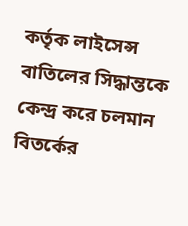কর্তৃক লাইসেন্স বাতিলের সিদ্ধান্তকে কেন্দ্র করে চলমান বিতর্কের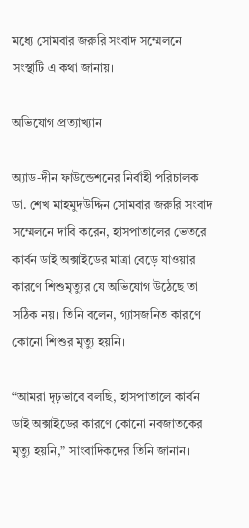মধ্যে সোমবার জরুরি সংবাদ সম্মেলনে সংস্থাটি এ কথা জানায়।

অভিযোগ প্রত্যাখ্যান

অ্যাড-দীন ফাউন্ডেশনের নির্বাহী পরিচালক ডা. শেখ মাহমুদউদ্দিন সোমবার জরুরি সংবাদ সম্মেলনে দাবি করেন, হাসপাতালের ভেতরে কার্বন ডাই অক্সাইডের মাত্রা বেড়ে যাওয়ার কারণে শিশুমৃত্যুর যে অভিযোগ উঠেছে তা সঠিক নয়। তিনি বলেন, গ্যাসজনিত কারণে কোনো শিশুর মৃত্যু হয়নি।

“আমরা দৃঢ়ভাবে বলছি, হাসপাতালে কার্বন ডাই অক্সাইডের কারণে কোনো নবজাতকের মৃত্যু হয়নি,” সাংবাদিকদের তিনি জানান।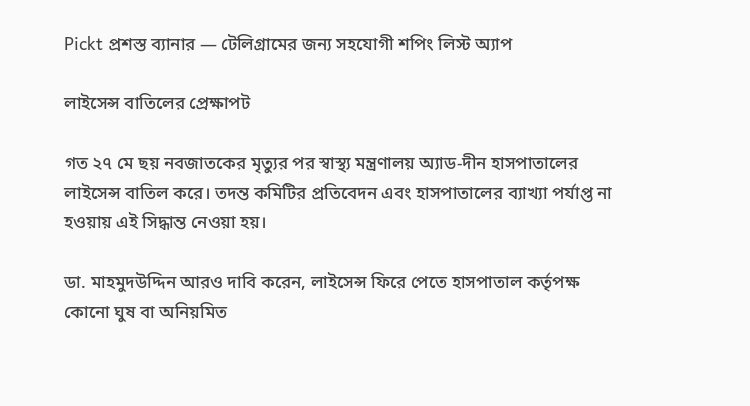Pickt প্রশস্ত ব্যানার — টেলিগ্রামের জন্য সহযোগী শপিং লিস্ট অ্যাপ

লাইসেন্স বাতিলের প্রেক্ষাপট

গত ২৭ মে ছয় নবজাতকের মৃত্যুর পর স্বাস্থ্য মন্ত্রণালয় অ্যাড-দীন হাসপাতালের লাইসেন্স বাতিল করে। তদন্ত কমিটির প্রতিবেদন এবং হাসপাতালের ব্যাখ্যা পর্যাপ্ত না হওয়ায় এই সিদ্ধান্ত নেওয়া হয়।

ডা. মাহমুদউদ্দিন আরও দাবি করেন, লাইসেন্স ফিরে পেতে হাসপাতাল কর্তৃপক্ষ কোনো ঘুষ বা অনিয়মিত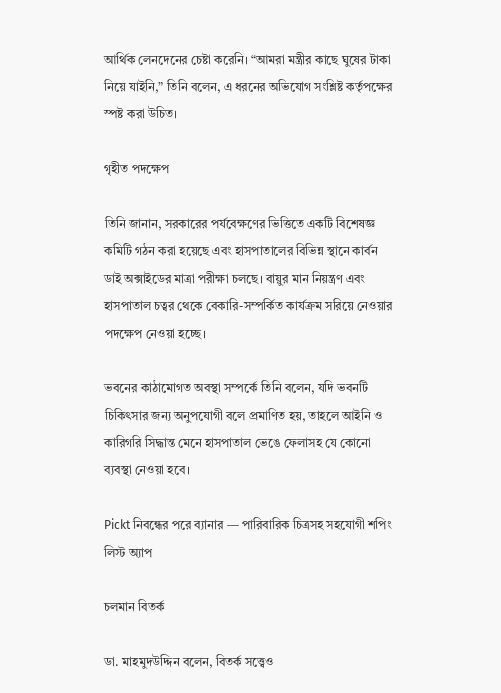আর্থিক লেনদেনের চেষ্টা করেনি। “আমরা মন্ত্রীর কাছে ঘুষের টাকা নিয়ে যাইনি,” তিনি বলেন, এ ধরনের অভিযোগ সংশ্লিষ্ট কর্তৃপক্ষের স্পষ্ট করা উচিত।

গৃহীত পদক্ষেপ

তিনি জানান, সরকারের পর্যবেক্ষণের ভিত্তিতে একটি বিশেষজ্ঞ কমিটি গঠন করা হয়েছে এবং হাসপাতালের বিভিন্ন স্থানে কার্বন ডাই অক্সাইডের মাত্রা পরীক্ষা চলছে। বায়ুর মান নিয়ন্ত্রণ এবং হাসপাতাল চত্বর থেকে বেকারি-সম্পর্কিত কার্যক্রম সরিয়ে নেওয়ার পদক্ষেপ নেওয়া হচ্ছে।

ভবনের কাঠামোগত অবস্থা সম্পর্কে তিনি বলেন, যদি ভবনটি চিকিৎসার জন্য অনুপযোগী বলে প্রমাণিত হয়, তাহলে আইনি ও কারিগরি সিদ্ধান্ত মেনে হাসপাতাল ভেঙে ফেলাসহ যে কোনো ব্যবস্থা নেওয়া হবে।

Pickt নিবন্ধের পরে ব্যানার — পারিবারিক চিত্রসহ সহযোগী শপিং লিস্ট অ্যাপ

চলমান বিতর্ক

ডা. মাহমুদউদ্দিন বলেন, বিতর্ক সত্ত্বেও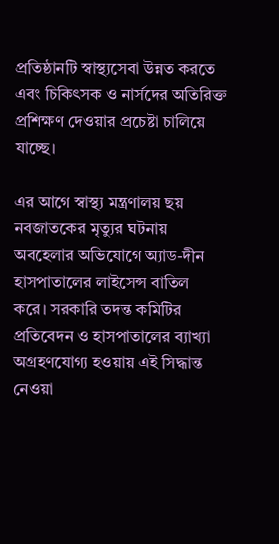প্রতিষ্ঠানটি স্বাস্থ্যসেবা উন্নত করতে এবং চিকিৎসক ও নার্সদের অতিরিক্ত প্রশিক্ষণ দেওয়ার প্রচেষ্টা চালিয়ে যাচ্ছে।

এর আগে স্বাস্থ্য মন্ত্রণালয় ছয় নবজাতকের মৃত্যুর ঘটনায় অবহেলার অভিযোগে অ্যাড-দীন হাসপাতালের লাইসেন্স বাতিল করে। সরকারি তদন্ত কমিটির প্রতিবেদন ও হাসপাতালের ব্যাখ্যা অগ্রহণযোগ্য হওয়ায় এই সিদ্ধান্ত নেওয়া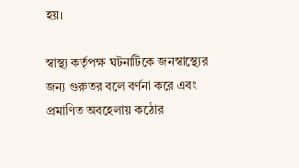হয়।

স্বাস্থ্য কর্তৃপক্ষ ঘটনাটিকে জনস্বাস্থ্যের জন্য গুরুতর বলে বর্ণনা করে এবং প্রমাণিত অবহেলায় কঠোর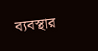ব্যবস্থার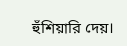হুঁশিয়ারি দেয়।